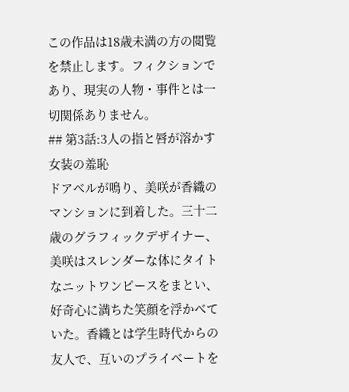この作品は18歳未満の方の閲覧を禁止します。フィクションであり、現実の人物・事件とは一切関係ありません。
## 第3話:3人の指と唇が溶かす女装の羞恥
ドアベルが鳴り、美咲が香織のマンションに到着した。三十二歳のグラフィックデザイナー、美咲はスレンダーな体にタイトなニットワンピースをまとい、好奇心に満ちた笑顔を浮かべていた。香織とは学生時代からの友人で、互いのプライベートを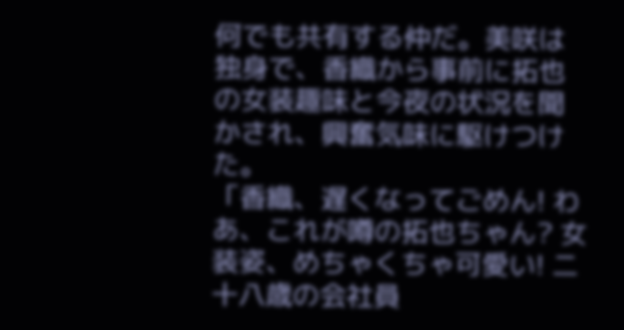何でも共有する仲だ。美咲は独身で、香織から事前に拓也の女装趣味と今夜の状況を聞かされ、興奮気味に駆けつけた。
「香織、遅くなってごめん! わあ、これが噂の拓也ちゃん? 女装姿、めちゃくちゃ可愛い! 二十八歳の会社員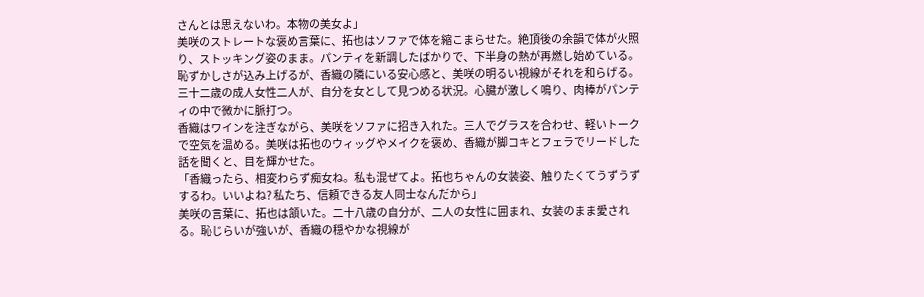さんとは思えないわ。本物の美女よ」
美咲のストレートな褒め言葉に、拓也はソファで体を縮こまらせた。絶頂後の余韻で体が火照り、ストッキング姿のまま。パンティを新調したばかりで、下半身の熱が再燃し始めている。恥ずかしさが込み上げるが、香織の隣にいる安心感と、美咲の明るい視線がそれを和らげる。三十二歳の成人女性二人が、自分を女として見つめる状況。心臓が激しく鳴り、肉棒がパンティの中で微かに脈打つ。
香織はワインを注ぎながら、美咲をソファに招き入れた。三人でグラスを合わせ、軽いトークで空気を温める。美咲は拓也のウィッグやメイクを褒め、香織が脚コキとフェラでリードした話を聞くと、目を輝かせた。
「香織ったら、相変わらず痴女ね。私も混ぜてよ。拓也ちゃんの女装姿、触りたくてうずうずするわ。いいよね? 私たち、信頼できる友人同士なんだから」
美咲の言葉に、拓也は頷いた。二十八歳の自分が、二人の女性に囲まれ、女装のまま愛される。恥じらいが強いが、香織の穏やかな視線が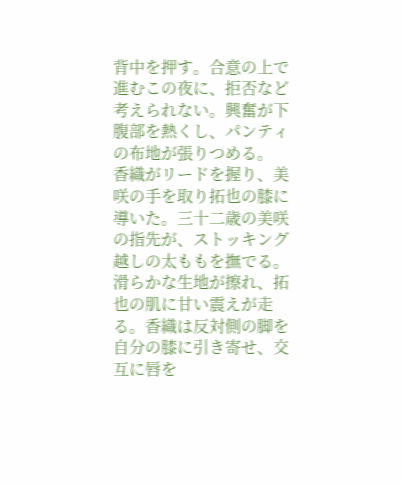背中を押す。合意の上で進むこの夜に、拒否など考えられない。興奮が下腹部を熱くし、パンティの布地が張りつめる。
香織がリードを握り、美咲の手を取り拓也の膝に導いた。三十二歳の美咲の指先が、ストッキング越しの太ももを撫でる。滑らかな生地が擦れ、拓也の肌に甘い震えが走る。香織は反対側の脚を自分の膝に引き寄せ、交互に唇を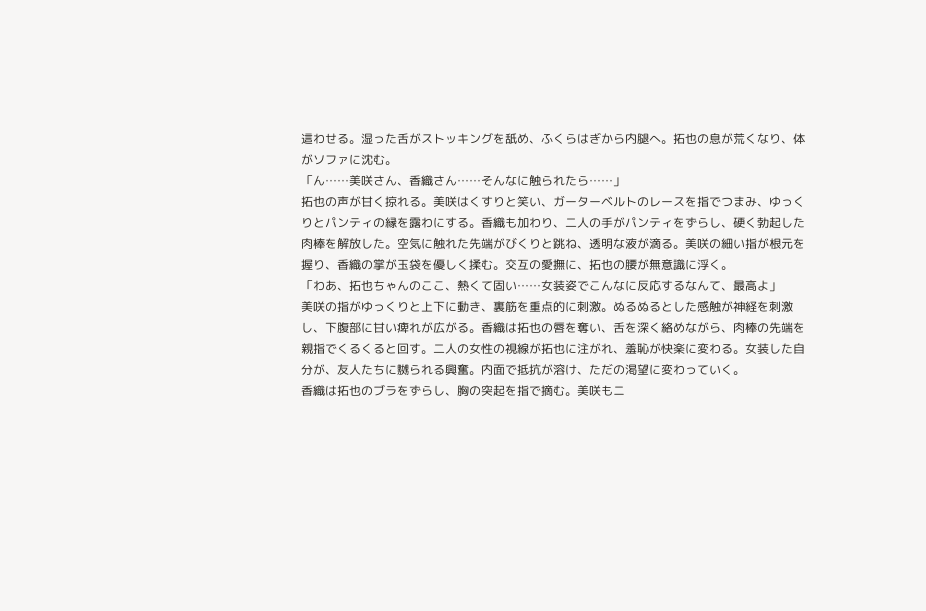這わせる。湿った舌がストッキングを舐め、ふくらはぎから内腿へ。拓也の息が荒くなり、体がソファに沈む。
「ん……美咲さん、香織さん……そんなに触られたら……」
拓也の声が甘く掠れる。美咲はくすりと笑い、ガーターベルトのレースを指でつまみ、ゆっくりとパンティの縁を露わにする。香織も加わり、二人の手がパンティをずらし、硬く勃起した肉棒を解放した。空気に触れた先端がびくりと跳ね、透明な液が滴る。美咲の細い指が根元を握り、香織の掌が玉袋を優しく揉む。交互の愛撫に、拓也の腰が無意識に浮く。
「わあ、拓也ちゃんのここ、熱くて固い……女装姿でこんなに反応するなんて、最高よ」
美咲の指がゆっくりと上下に動き、裏筋を重点的に刺激。ぬるぬるとした感触が神経を刺激し、下腹部に甘い痺れが広がる。香織は拓也の唇を奪い、舌を深く絡めながら、肉棒の先端を親指でくるくると回す。二人の女性の視線が拓也に注がれ、羞恥が快楽に変わる。女装した自分が、友人たちに嬲られる興奮。内面で抵抗が溶け、ただの渇望に変わっていく。
香織は拓也のブラをずらし、胸の突起を指で摘む。美咲もニ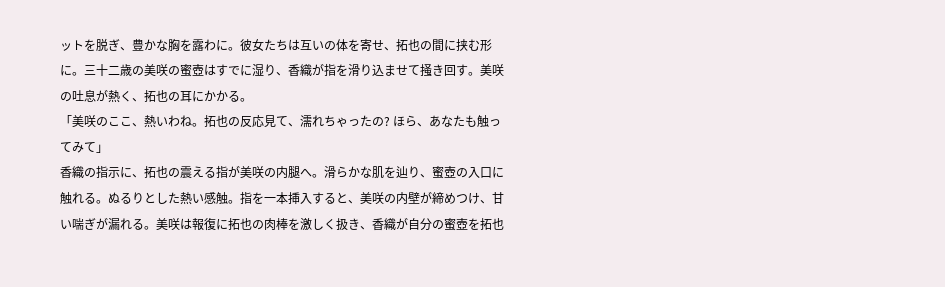ットを脱ぎ、豊かな胸を露わに。彼女たちは互いの体を寄せ、拓也の間に挟む形に。三十二歳の美咲の蜜壺はすでに湿り、香織が指を滑り込ませて掻き回す。美咲の吐息が熱く、拓也の耳にかかる。
「美咲のここ、熱いわね。拓也の反応見て、濡れちゃったの? ほら、あなたも触ってみて」
香織の指示に、拓也の震える指が美咲の内腿へ。滑らかな肌を辿り、蜜壺の入口に触れる。ぬるりとした熱い感触。指を一本挿入すると、美咲の内壁が締めつけ、甘い喘ぎが漏れる。美咲は報復に拓也の肉棒を激しく扱き、香織が自分の蜜壺を拓也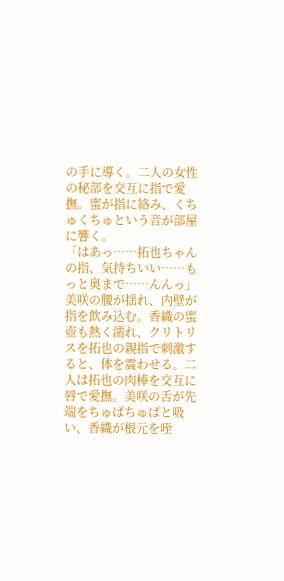の手に導く。二人の女性の秘部を交互に指で愛撫。蜜が指に絡み、くちゅくちゅという音が部屋に響く。
「はあっ……拓也ちゃんの指、気持ちいい……もっと奥まで……んんっ」
美咲の腰が揺れ、内壁が指を飲み込む。香織の蜜壺も熱く濡れ、クリトリスを拓也の親指で刺激すると、体を震わせる。二人は拓也の肉棒を交互に唇で愛撫。美咲の舌が先端をちゅぱちゅぱと吸い、香織が根元を咥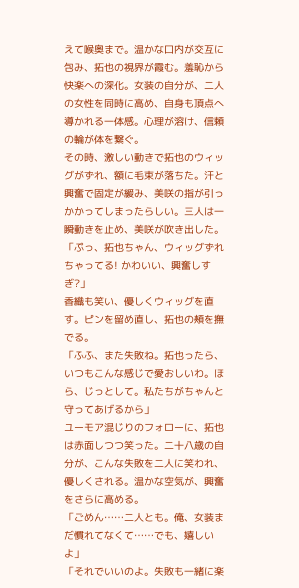えて喉奥まで。温かな口内が交互に包み、拓也の視界が霞む。羞恥から快楽への深化。女装の自分が、二人の女性を同時に高め、自身も頂点へ導かれる一体感。心理が溶け、信頼の輪が体を繋ぐ。
その時、激しい動きで拓也のウィッグがずれ、額に毛束が落ちた。汗と興奮で固定が緩み、美咲の指が引っかかってしまったらしい。三人は一瞬動きを止め、美咲が吹き出した。
「ぷっ、拓也ちゃん、ウィッグずれちゃってる! かわいい、興奮しすぎ?」
香織も笑い、優しくウィッグを直す。ピンを留め直し、拓也の頰を撫でる。
「ふふ、また失敗ね。拓也ったら、いつもこんな感じで愛おしいわ。ほら、じっとして。私たちがちゃんと守ってあげるから」
ユーモア混じりのフォローに、拓也は赤面しつつ笑った。二十八歳の自分が、こんな失敗を二人に笑われ、優しくされる。温かな空気が、興奮をさらに高める。
「ごめん……二人とも。俺、女装まだ慣れてなくて……でも、嬉しいよ」
「それでいいのよ。失敗も一緒に楽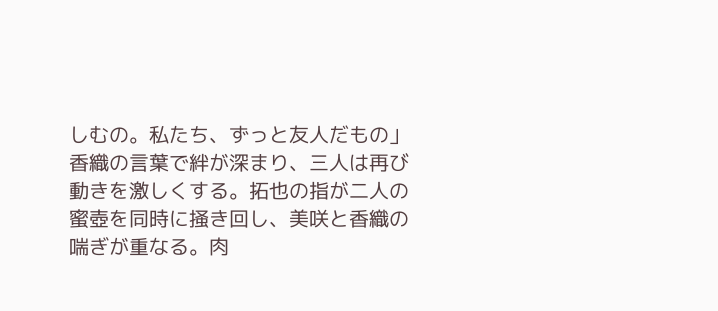しむの。私たち、ずっと友人だもの」
香織の言葉で絆が深まり、三人は再び動きを激しくする。拓也の指が二人の蜜壺を同時に掻き回し、美咲と香織の喘ぎが重なる。肉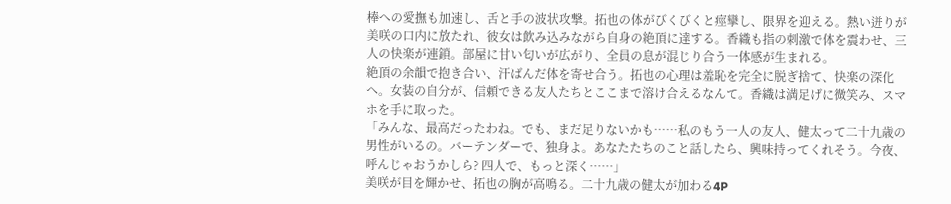棒への愛撫も加速し、舌と手の波状攻撃。拓也の体がびくびくと痙攣し、限界を迎える。熱い迸りが美咲の口内に放たれ、彼女は飲み込みながら自身の絶頂に達する。香織も指の刺激で体を震わせ、三人の快楽が連鎖。部屋に甘い匂いが広がり、全員の息が混じり合う一体感が生まれる。
絶頂の余韻で抱き合い、汗ばんだ体を寄せ合う。拓也の心理は羞恥を完全に脱ぎ捨て、快楽の深化へ。女装の自分が、信頼できる友人たちとここまで溶け合えるなんて。香織は満足げに微笑み、スマホを手に取った。
「みんな、最高だったわね。でも、まだ足りないかも……私のもう一人の友人、健太って二十九歳の男性がいるの。バーテンダーで、独身よ。あなたたちのこと話したら、興味持ってくれそう。今夜、呼んじゃおうかしら? 四人で、もっと深く……」
美咲が目を輝かせ、拓也の胸が高鳴る。二十九歳の健太が加わる4P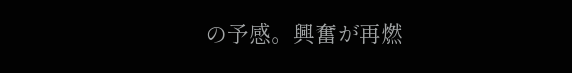の予感。興奮が再燃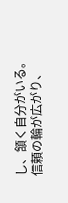し、頷く自分がいる。信頼の輪が広がり、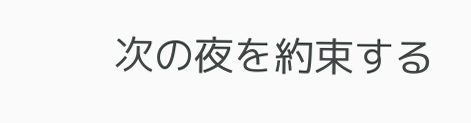次の夜を約束する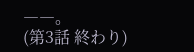――。
(第3話 終わり)